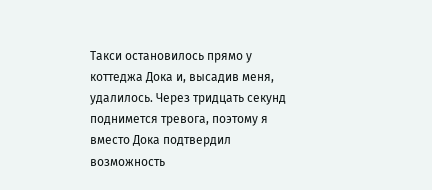Такси остановилось прямо у коттеджа Дока и, высадив меня, удалилось. Через тридцать секунд поднимется тревога, поэтому я вместо Дока подтвердил возможность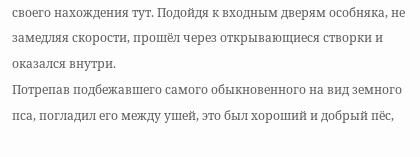своего нахождения тут. Подойдя к входным дверям особняка, не замедляя скорости, прошёл через открывающиеся створки и оказался внутри.
Потрепав подбежавшего самого обыкновенного на вид земного пса, погладил его между ушей, это был хороший и добрый пёс,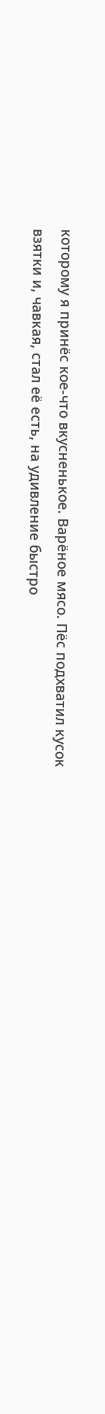которому я принёс кое-что вкусненькое. Варёное мясо. Пёс подхватил кусок взятки и, чавкая, стал её есть, на удивление быстро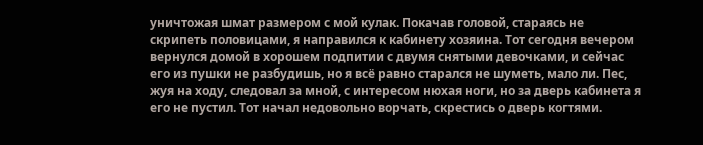уничтожая шмат размером с мой кулак. Покачав головой, стараясь не скрипеть половицами, я направился к кабинету хозяина. Тот сегодня вечером вернулся домой в хорошем подпитии с двумя снятыми девочками, и сейчас его из пушки не разбудишь, но я всё равно старался не шуметь, мало ли. Пес, жуя на ходу, следовал за мной, с интересом нюхая ноги, но за дверь кабинета я его не пустил. Тот начал недовольно ворчать, скрестись о дверь когтями.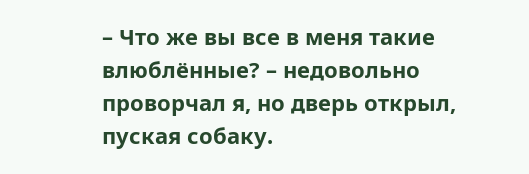– Что же вы все в меня такие влюблённые? – недовольно проворчал я, но дверь открыл, пуская собаку.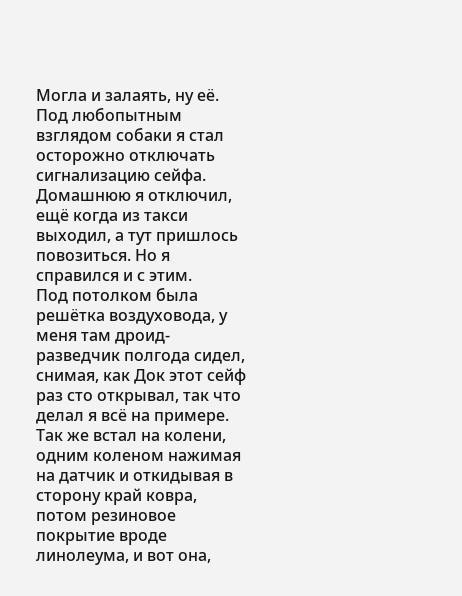Могла и залаять, ну её.
Под любопытным взглядом собаки я стал осторожно отключать сигнализацию сейфа. Домашнюю я отключил, ещё когда из такси выходил, а тут пришлось повозиться. Но я справился и с этим.
Под потолком была решётка воздуховода, у меня там дроид-разведчик полгода сидел, снимая, как Док этот сейф раз сто открывал, так что делал я всё на примере. Так же встал на колени, одним коленом нажимая на датчик и откидывая в сторону край ковра, потом резиновое покрытие вроде линолеума, и вот она,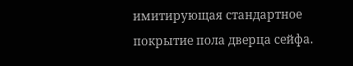имитирующая стандартное покрытие пола дверца сейфа.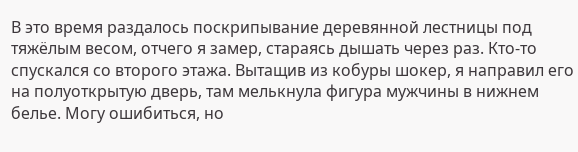В это время раздалось поскрипывание деревянной лестницы под тяжёлым весом, отчего я замер, стараясь дышать через раз. Кто-то спускался со второго этажа. Вытащив из кобуры шокер, я направил его на полуоткрытую дверь, там мелькнула фигура мужчины в нижнем белье. Могу ошибиться, но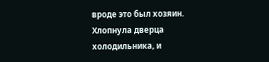вроде это был хозяин. Хлопнула дверца холодильника, и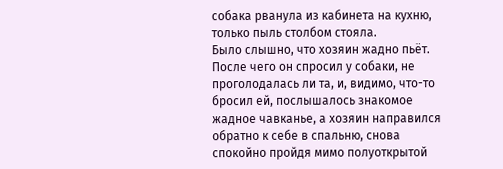собака рванула из кабинета на кухню, только пыль столбом стояла.
Было слышно, что хозяин жадно пьёт. После чего он спросил у собаки, не проголодалась ли та, и, видимо, что-то бросил ей, послышалось знакомое жадное чавканье, а хозяин направился обратно к себе в спальню, снова спокойно пройдя мимо полуоткрытой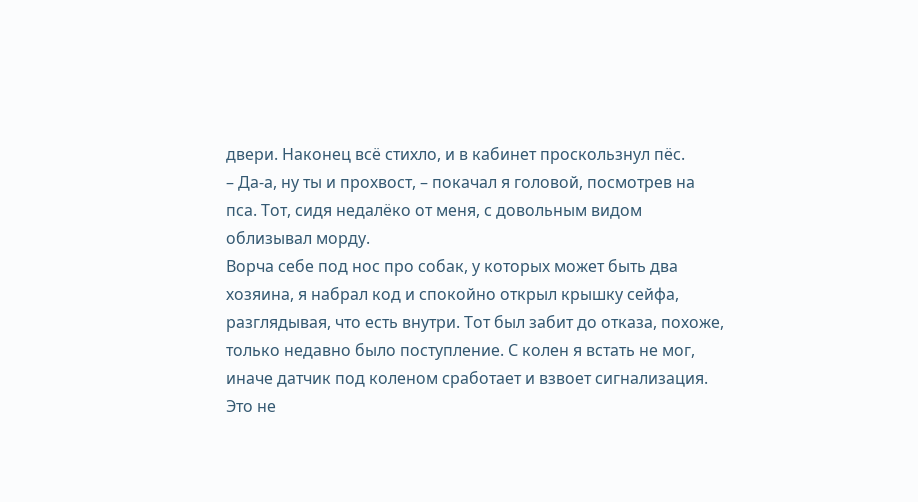двери. Наконец всё стихло, и в кабинет проскользнул пёс.
– Да-а, ну ты и прохвост, – покачал я головой, посмотрев на пса. Тот, сидя недалёко от меня, с довольным видом облизывал морду.
Ворча себе под нос про собак, у которых может быть два хозяина, я набрал код и спокойно открыл крышку сейфа, разглядывая, что есть внутри. Тот был забит до отказа, похоже, только недавно было поступление. С колен я встать не мог, иначе датчик под коленом сработает и взвоет сигнализация. Это не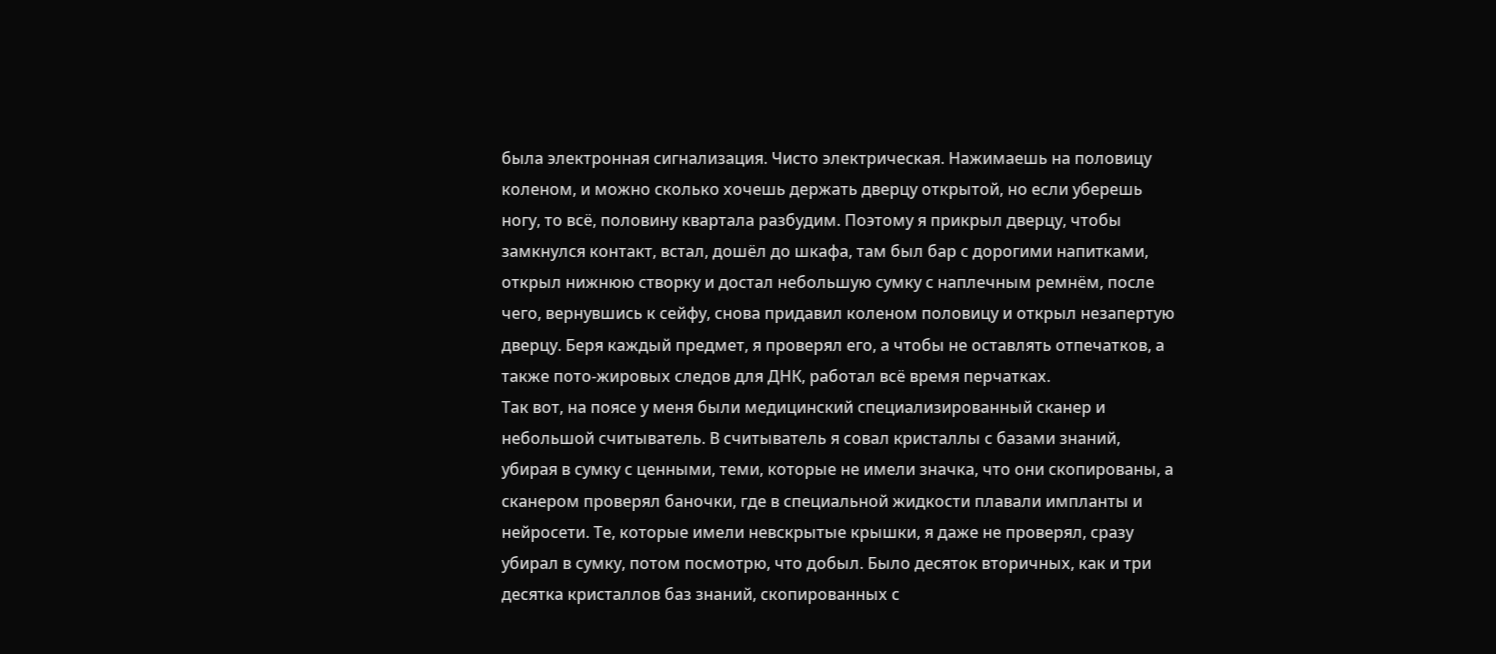была электронная сигнализация. Чисто электрическая. Нажимаешь на половицу коленом, и можно сколько хочешь держать дверцу открытой, но если уберешь ногу, то всё, половину квартала разбудим. Поэтому я прикрыл дверцу, чтобы замкнулся контакт, встал, дошёл до шкафа, там был бар с дорогими напитками, открыл нижнюю створку и достал небольшую сумку с наплечным ремнём, после чего, вернувшись к сейфу, снова придавил коленом половицу и открыл незапертую дверцу. Беря каждый предмет, я проверял его, а чтобы не оставлять отпечатков, а также пото-жировых следов для ДНК, работал всё время перчатках.
Так вот, на поясе у меня были медицинский специализированный сканер и небольшой считыватель. В считыватель я совал кристаллы с базами знаний, убирая в сумку с ценными, теми, которые не имели значка, что они скопированы, а сканером проверял баночки, где в специальной жидкости плавали импланты и нейросети. Те, которые имели невскрытые крышки, я даже не проверял, сразу убирал в сумку, потом посмотрю, что добыл. Было десяток вторичных, как и три десятка кристаллов баз знаний, скопированных с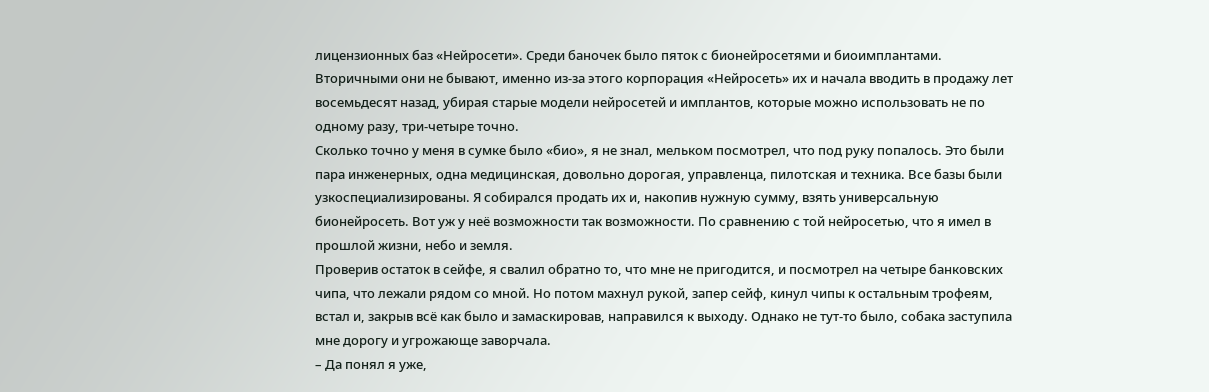лицензионных баз «Нейросети». Среди баночек было пяток с бионейросетями и биоимплантами. Вторичными они не бывают, именно из-за этого корпорация «Нейросеть» их и начала вводить в продажу лет восемьдесят назад, убирая старые модели нейросетей и имплантов, которые можно использовать не по одному разу, три-четыре точно.
Сколько точно у меня в сумке было «био», я не знал, мельком посмотрел, что под руку попалось. Это были пара инженерных, одна медицинская, довольно дорогая, управленца, пилотская и техника. Все базы были узкоспециализированы. Я собирался продать их и, накопив нужную сумму, взять универсальную бионейросеть. Вот уж у неё возможности так возможности. По сравнению с той нейросетью, что я имел в прошлой жизни, небо и земля.
Проверив остаток в сейфе, я свалил обратно то, что мне не пригодится, и посмотрел на четыре банковских чипа, что лежали рядом со мной. Но потом махнул рукой, запер сейф, кинул чипы к остальным трофеям, встал и, закрыв всё как было и замаскировав, направился к выходу. Однако не тут-то было, собака заступила мне дорогу и угрожающе заворчала.
– Да понял я уже,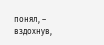понял, – вздохнув,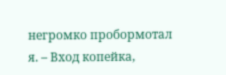негромко пробормотал я. – Вход копейка,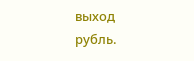выход рубль.